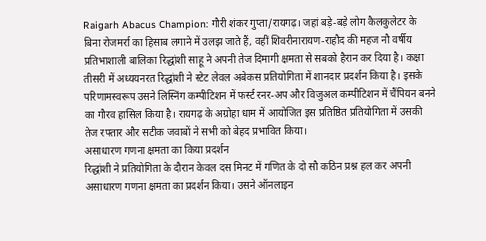Raigarh Abacus Champion: गौरी शंकर गुप्ता/रायगढ़। जहां बड़े-बड़े लोग कैलकुलेटर के बिना रोजमर्रा का हिसाब लगाने में उलझ जाते हैं, वहीं शिवरीनारायण-राहौद की महज नौ वर्षीय प्रतिभाशाली बालिका रिद्धांशी साहू ने अपनी तेज दिमागी क्षमता से सबको हैरान कर दिया है। कक्षा तीसरी में अध्ययनरत रिद्धांशी ने स्टेट लेवल अबेकस प्रतियोगिता में शानदार प्रदर्शन किया है। इसके परिणामस्वरूप उसने लिस्निंग कम्पीटिशन में फर्स्ट रनर-अप और विजुअल कम्पीटिशन में चैंपियन बनने का गौरव हासिल किया है। रायगढ़ के अग्रोहा धाम में आयोजित इस प्रतिष्ठित प्रतियोगिता में उसकी तेज रफ्तार और सटीक जवाबों ने सभी को बेहद प्रभावित किया।
असाधारण गणना क्षमता का किया प्रदर्शन
रिद्धांशी ने प्रतियोगिता के दौरान केवल दस मिनट में गणित के दो सौ कठिन प्रश्न हल कर अपनी असाधारण गणना क्षमता का प्रदर्शन किया। उसने ऑनलाइन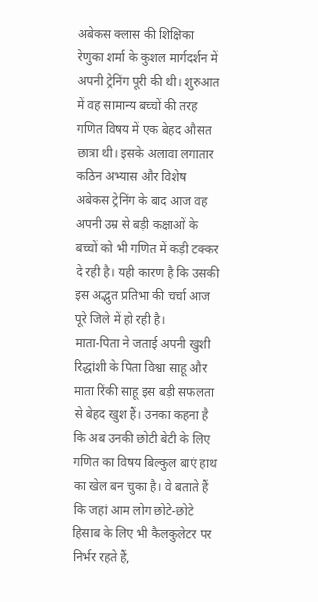अबेकस क्लास की शिक्षिका रेणुका शर्मा के कुशल मार्गदर्शन में अपनी ट्रेनिंग पूरी की थी। शुरुआत में वह सामान्य बच्चों की तरह गणित विषय में एक बेहद औसत छात्रा थी। इसके अलावा लगातार कठिन अभ्यास और विशेष अबेकस ट्रेनिंग के बाद आज वह अपनी उम्र से बड़ी कक्षाओं के बच्चों को भी गणित में कड़ी टक्कर दे रही है। यही कारण है कि उसकी इस अद्भुत प्रतिभा की चर्चा आज पूरे जिले में हो रही है।
माता-पिता ने जताई अपनी खुशी
रिद्धांशी के पिता विश्वा साहू और माता रिंकी साहू इस बड़ी सफलता से बेहद खुश हैं। उनका कहना है कि अब उनकी छोटी बेटी के लिए गणित का विषय बिल्कुल बाएं हाथ का खेल बन चुका है। वे बताते हैं कि जहां आम लोग छोटे-छोटे हिसाब के लिए भी कैलकुलेटर पर निर्भर रहते हैं,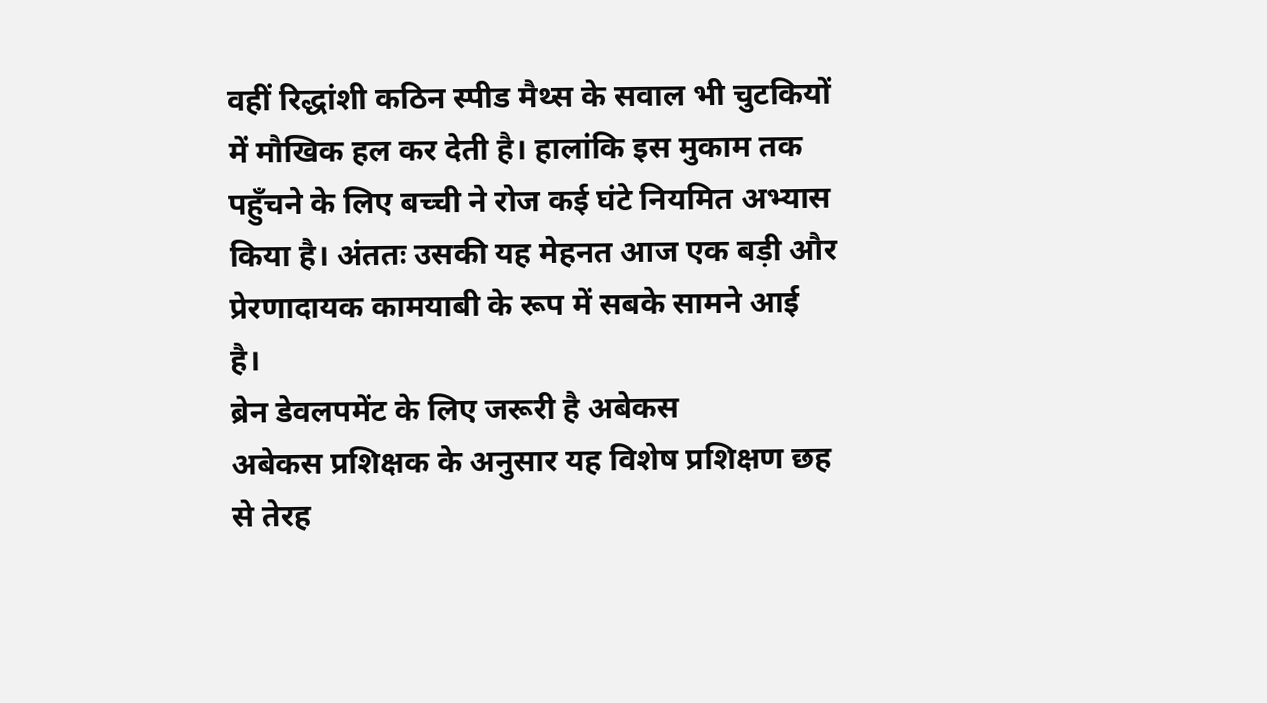वहीं रिद्धांशी कठिन स्पीड मैथ्स के सवाल भी चुटकियों में मौखिक हल कर देती है। हालांकि इस मुकाम तक पहुँचने के लिए बच्ची ने रोज कई घंटे नियमित अभ्यास किया है। अंततः उसकी यह मेहनत आज एक बड़ी और प्रेरणादायक कामयाबी के रूप में सबके सामने आई है।
ब्रेन डेवलपमेंट के लिए जरूरी है अबेकस
अबेकस प्रशिक्षक के अनुसार यह विशेष प्रशिक्षण छह से तेरह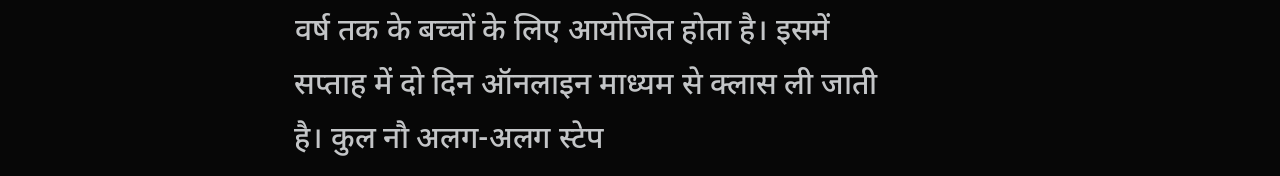वर्ष तक के बच्चों के लिए आयोजित होता है। इसमें सप्ताह में दो दिन ऑनलाइन माध्यम से क्लास ली जाती है। कुल नौ अलग-अलग स्टेप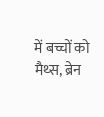में बच्चों को मैथ्स, ब्रेन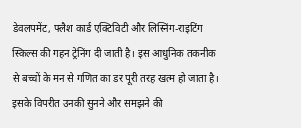डेवलपमेंट, फ्लैश कार्ड एक्टिविटी और लिस्निंग-राइटिंग स्किल्स की गहन ट्रेनिंग दी जाती है। इस आधुनिक तकनीक से बच्चों के मन से गणित का डर पूरी तरह खत्म हो जाता है। इसके विपरीत उनकी सुनने और समझने की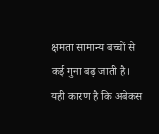क्षमता सामान्य बच्चों से कई गुना बढ़ जाती है। यही कारण है कि अबेकस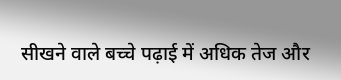सीखने वाले बच्चे पढ़ाई में अधिक तेज और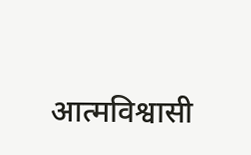आत्मविश्वासी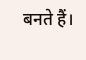बनते हैं।